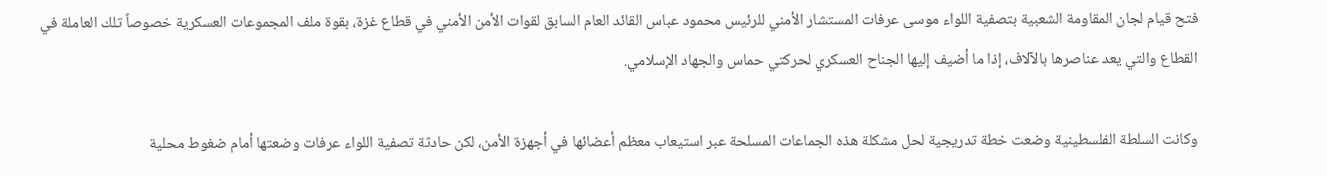فتح قيام لجان المقاومة الشعبية بتصفية اللواء موسى عرفات المستشار الأمني للرئيس محمود عباس القائد العام السابق لقوات الأمن الأمني في قطاع غزة، بقوة ملف المجموعات العسكرية خصوصاً تلك العاملة في القطاع والتي يعد عناصرها بالآلاف، إذا ما أضيف إليها الجناح العسكري لحركتي حماس والجهاد الإسلامي.

وكانت السلطة الفلسطينية وضعت خطة تدريجية لحل مشكلة هذه الجماعات المسلحة عبر استيعاب معظم أعضائها في أجهزة الأمن، لكن حادثة تصفية اللواء عرفات وضعتها أمام ضغوط محلية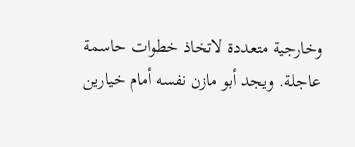وخارجية متعددة لاتخاذ خطوات حاسمة عاجلة. ويجد أبو مازن نفسه أمام خيارين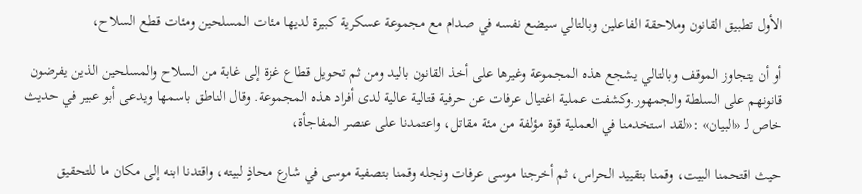الأول تطبيق القانون وملاحقة الفاعلين وبالتالي سيضع نفسه في صدام مع مجموعة عسكرية كبيرة لديها مئات المسلحين ومئات قطع السلاح،

أو أن يتجاوز الموقف وبالتالي يشجع هذه المجموعة وغيرها على أخذ القانون باليد ومن ثم تحويل قطاع غزة إلى غابة من السلاح والمسلحين الذين يفرضون قانونهم على السلطة والجمهور.وكشفت عملية اغتيال عرفات عن حرفية قتالية عالية لدى أفراد هذه المجموعة. وقال الناطق باسمها ويدعى أبو عبير في حديث خاص لـ «البيان» :«لقد استخدمنا في العملية قوة مؤلفة من مئة مقاتل، واعتمدنا على عنصر المفاجأة،

حيث اقتحمنا البيت، وقمنا بتقييد الحراس، ثم أخرجنا موسى عرفات ونجله وقمنا بتصفية موسى في شارع محاذٍ لبيته، واقتدنا ابنه إلى مكان ما للتحقيق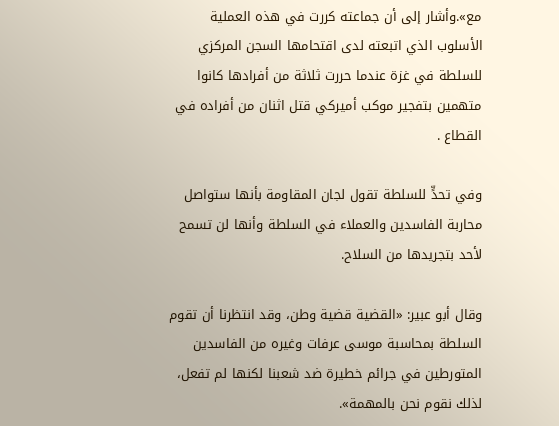مع».وأشار إلى أن جماعته كررت في هذه العملية الأسلوب الذي اتبعته لدى اقتحامها السجن المركزي للسلطة في غزة عندما حررت ثلاثة من أفرادها كانوا متهمين بتفجير موكب أميركي قتل اثنان من أفراده في القطاع .

وفي تحدٍّ للسلطة تقول لجان المقاومة بأنها ستواصل محاربة الفاسدين والعملاء في السلطة وأنها لن تسمح لأحد بتجريدها من السلاح.

وقال أبو عبير: «القضية قضية وطن، وقد انتظرنا أن تقوم السلطة بمحاسبة موسى عرفات وغيره من الفاسدين المتورطين في جرائم خطيرة ضد شعبنا لكنها لم تفعل، لذلك نقوم نحن بالمهمة».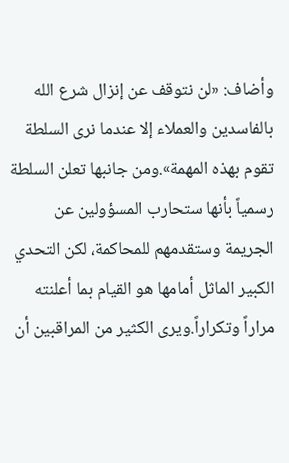وأضاف: «لن نتوقف عن إنزال شرع الله بالفاسدين والعملاء إلا عندما نرى السلطة تقوم بهذه المهمة».ومن جانبها تعلن السلطة رسمياً بأنها ستحارب المسؤولين عن الجريمة وستقدمهم للمحاكمة، لكن التحدي الكبير الماثل أمامها هو القيام بما أعلنته مراراً وتكراراً.ويرى الكثير من المراقبين أن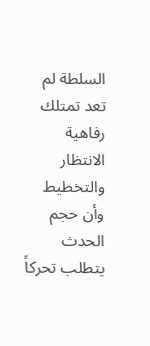السلطة لم تعد تمتلك رفاهية الانتظار والتخطيط وأن حجم الحدث يتطلب تحركاً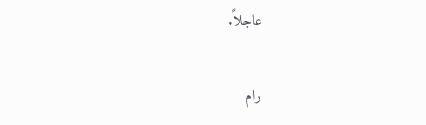عاجلاً.

رام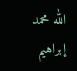الله محمد إبراهيم